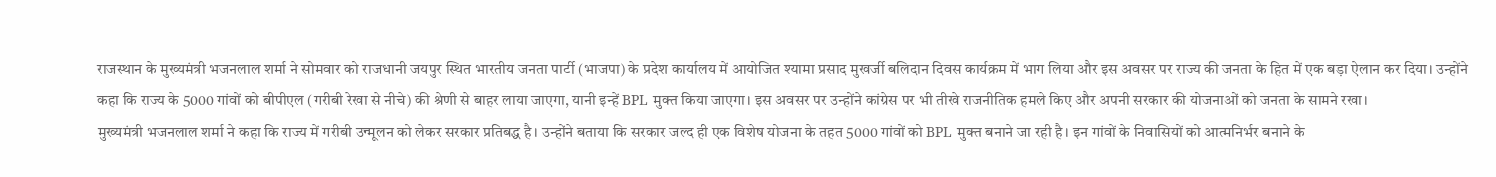राजस्थान के मुख्यमंत्री भजनलाल शर्मा ने सोमवार को राजधानी जयपुर स्थित भारतीय जनता पार्टी (भाजपा) के प्रदेश कार्यालय में आयोजित श्यामा प्रसाद मुखर्जी बलिदान दिवस कार्यक्रम में भाग लिया और इस अवसर पर राज्य की जनता के हित में एक बड़ा ऐलान कर दिया। उन्होंने कहा कि राज्य के 5000 गांवों को बीपीएल (गरीबी रेखा से नीचे) की श्रेणी से बाहर लाया जाएगा, यानी इन्हें BPL मुक्त किया जाएगा। इस अवसर पर उन्होंने कांग्रेस पर भी तीखे राजनीतिक हमले किए और अपनी सरकार की योजनाओं को जनता के सामने रखा।
मुख्यमंत्री भजनलाल शर्मा ने कहा कि राज्य में गरीबी उन्मूलन को लेकर सरकार प्रतिबद्ध है। उन्होंने बताया कि सरकार जल्द ही एक विशेष योजना के तहत 5000 गांवों को BPL मुक्त बनाने जा रही है। इन गांवों के निवासियों को आत्मनिर्भर बनाने के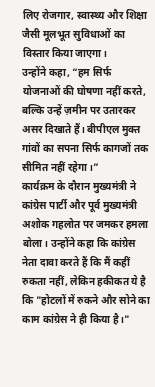लिए रोजगार, स्वास्थ्य और शिक्षा जैसी मूलभूत सुविधाओं का विस्तार किया जाएगा।
उन्होंने कहा, “हम सिर्फ योजनाओं की घोषणा नहीं करते, बल्कि उन्हें ज़मीन पर उतारकर असर दिखाते हैं। बीपीएल मुक्त गांवों का सपना सिर्फ कागजों तक सीमित नहीं रहेगा।”
कार्यक्रम के दौरान मुख्यमंत्री ने कांग्रेस पार्टी और पूर्व मुख्यमंत्री अशोक गहलोत पर जमकर हमला बोला। उन्होंने कहा कि कांग्रेस नेता दावा करते हैं कि मैं कहीं रुकता नहीं, लेकिन हकीकत ये है कि "होटलों में रुकने और सोने का काम कांग्रेस ने ही किया है।"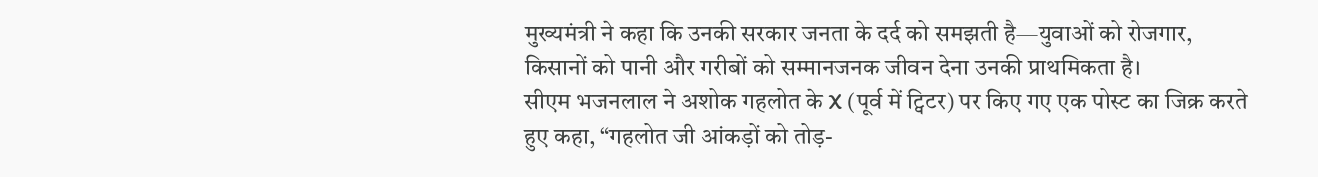मुख्यमंत्री ने कहा कि उनकी सरकार जनता के दर्द को समझती है—युवाओं को रोजगार, किसानों को पानी और गरीबों को सम्मानजनक जीवन देना उनकी प्राथमिकता है।
सीएम भजनलाल ने अशोक गहलोत के X (पूर्व में ट्विटर) पर किए गए एक पोस्ट का जिक्र करते हुए कहा, “गहलोत जी आंकड़ों को तोड़-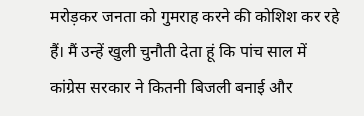मरोड़कर जनता को गुमराह करने की कोशिश कर रहे हैं। मैं उन्हें खुली चुनौती देता हूं कि पांच साल में कांग्रेस सरकार ने कितनी बिजली बनाई और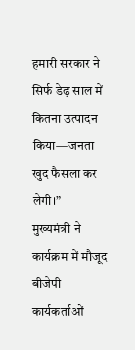हमारी सरकार ने सिर्फ डेढ़ साल में कितना उत्पादन किया—जनता खुद फैसला कर लेगी।”
मुख्यमंत्री ने कार्यक्रम में मौजूद बीजेपी कार्यकर्ताओं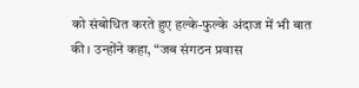को संबोधित करते हुए हल्के-फुल्के अंदाज में भी बात की। उन्होंने कहा, “जब संगठन प्रवास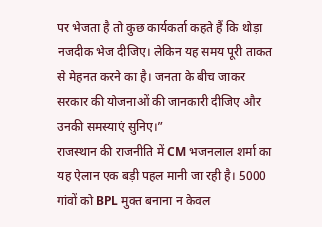पर भेजता है तो कुछ कार्यकर्ता कहते हैं कि थोड़ा नजदीक भेज दीजिए। लेकिन यह समय पूरी ताकत से मेहनत करने का है। जनता के बीच जाकर सरकार की योजनाओं की जानकारी दीजिए और उनकी समस्याएं सुनिए।”
राजस्थान की राजनीति में CM भजनलाल शर्मा का यह ऐलान एक बड़ी पहल मानी जा रही है। 5000 गांवों को BPL मुक्त बनाना न केवल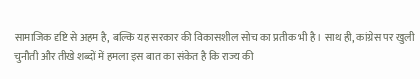सामाजिक दृष्टि से अहम है, बल्कि यह सरकार की विकासशील सोच का प्रतीक भी है। साथ ही, कांग्रेस पर खुली चुनौती और तीखे शब्दों में हमला इस बात का संकेत है कि राज्य की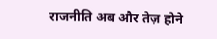राजनीति अब और तेज़ होने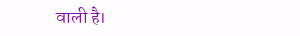वाली है।